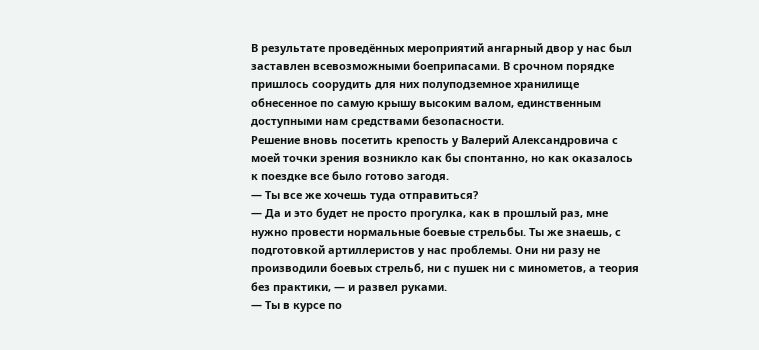В результате проведённых мероприятий ангарный двор у нас был заставлен всевозможными боеприпасами. В срочном порядке пришлось соорудить для них полуподземное хранилище обнесенное по самую крышу высоким валом, единственным доступными нам средствами безопасности.
Решение вновь посетить крепость у Валерий Александровича с моей точки зрения возникло как бы спонтанно, но как оказалось к поездке все было готово загодя.
— Ты все же хочешь туда отправиться?
— Да и это будет не просто прогулка, как в прошлый раз, мне нужно провести нормальные боевые стрельбы. Ты же знаешь, с подготовкой артиллеристов у нас проблемы. Они ни разу не производили боевых стрельб, ни с пушек ни с минометов, а теория без практики, — и развел руками.
— Ты в курсе по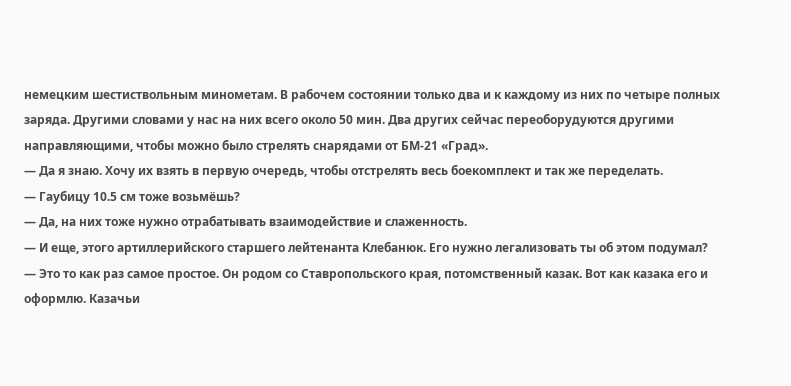немецким шестиствольным минометам. В рабочем состоянии только два и к каждому из них по четыре полных заряда. Другими словами у нас на них всего около 50 мин. Два других сейчас переоборудуются другими направляющими, чтобы можно было стрелять снарядами от БМ-21 «Град».
— Да я знаю. Хочу их взять в первую очередь, чтобы отстрелять весь боекомплект и так же переделать.
— Гаубицу 10.5 см тоже возьмёшь?
— Да, на них тоже нужно отрабатывать взаимодействие и слаженность.
— И еще, этого артиллерийского старшего лейтенанта Клебанюк. Его нужно легализовать ты об этом подумал?
— Это то как раз самое простое. Он родом со Ставропольского края, потомственный казак. Вот как казака его и оформлю. Казачьи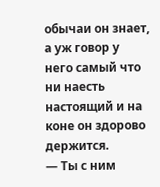обычаи он знает, а уж говор у него самый что ни наесть настоящий и на коне он здорово держится.
— Ты с ним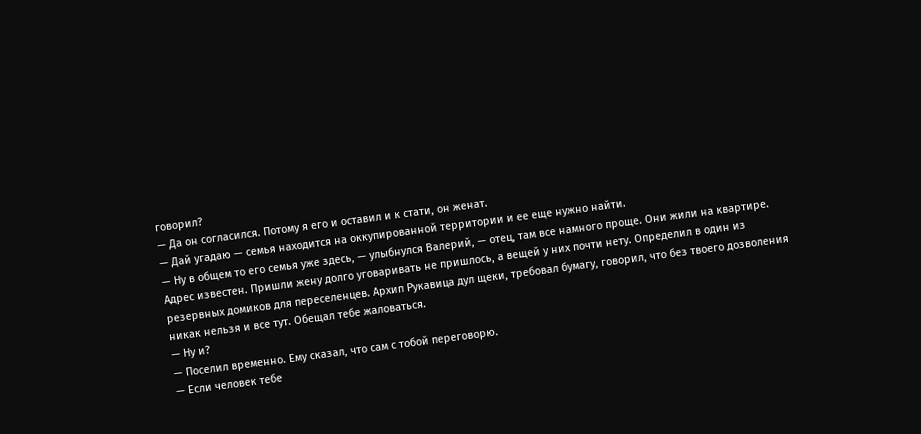говорил?
— Да он согласился. Потому я его и оставил и к стати, он женат.
— Дай угадаю — семья находится на оккупированной территории и ее еще нужно найти.
— Ну в общем то его семья уже здесь, — улыбнулся Валерий, — отец, там все намного проще. Они жили на квартире. Адрес известен. Пришли жену долго уговаривать не пришлось, а вещей у них почти нету. Определил в один из резервных домиков для переселенцев. Архип Рукавица дул щеки, требовал бумагу, говорил, что без твоего дозволения никак нельзя и все тут. Обещал тебе жаловаться.
— Ну и?
— Поселил временно. Ему сказал, что сам с тобой переговорю.
— Если человек тебе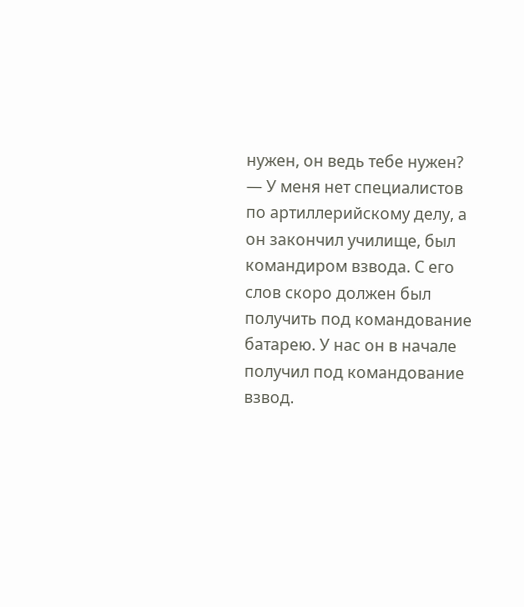нужен, он ведь тебе нужен?
— У меня нет специалистов по артиллерийскому делу, а он закончил училище, был командиром взвода. С его слов скоро должен был получить под командование батарею. У нас он в начале получил под командование взвод.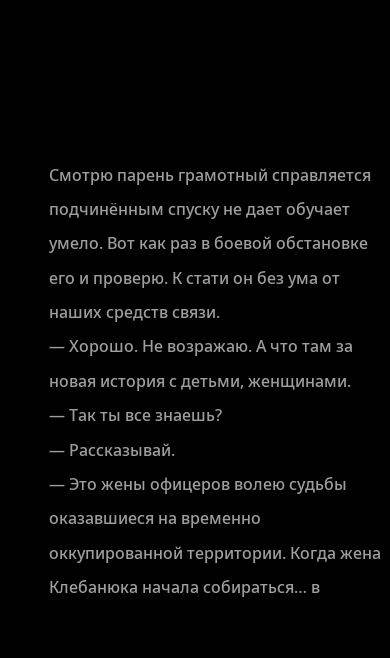Смотрю парень грамотный справляется подчинённым спуску не дает обучает умело. Вот как раз в боевой обстановке его и проверю. К стати он без ума от наших средств связи.
— Хорошо. Не возражаю. А что там за новая история с детьми, женщинами.
— Так ты все знаешь?
— Рассказывай.
— Это жены офицеров волею судьбы оказавшиеся на временно оккупированной территории. Когда жена Клебанюка начала собираться… в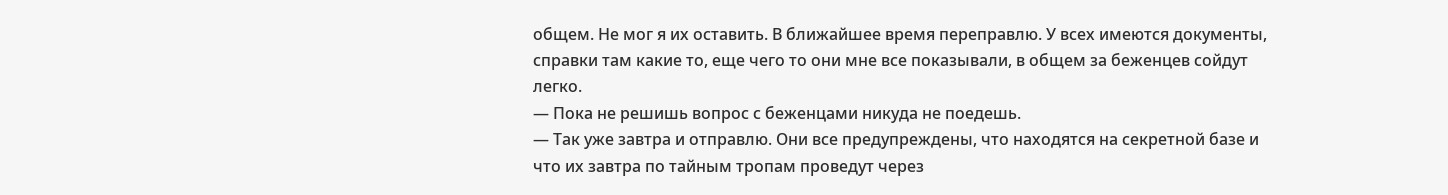общем. Не мог я их оставить. В ближайшее время переправлю. У всех имеются документы, справки там какие то, еще чего то они мне все показывали, в общем за беженцев сойдут легко.
— Пока не решишь вопрос с беженцами никуда не поедешь.
— Так уже завтра и отправлю. Они все предупреждены, что находятся на секретной базе и что их завтра по тайным тропам проведут через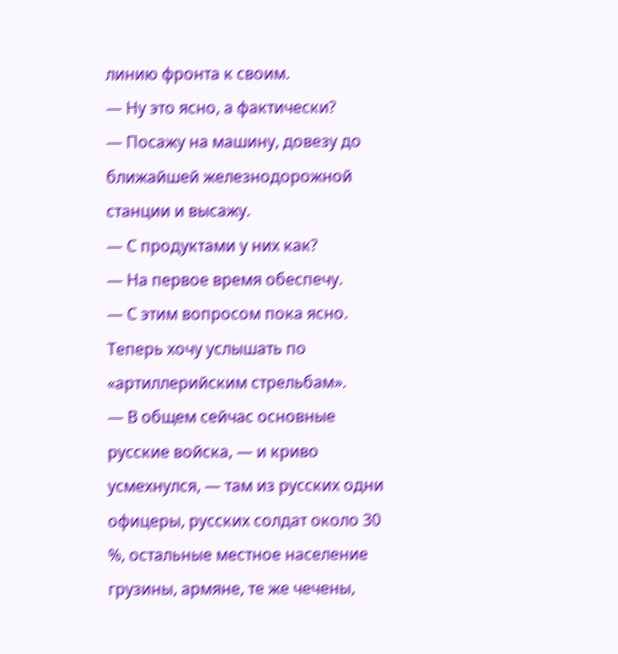линию фронта к своим.
— Ну это ясно, а фактически?
— Посажу на машину, довезу до ближайшей железнодорожной станции и высажу.
— С продуктами у них как?
— На первое время обеспечу.
— С этим вопросом пока ясно. Теперь хочу услышать по «артиллерийским стрельбам».
— В общем сейчас основные русские войска, — и криво усмехнулся, — там из русских одни офицеры, русских солдат около 30 %, остальные местное население грузины, армяне, те же чечены,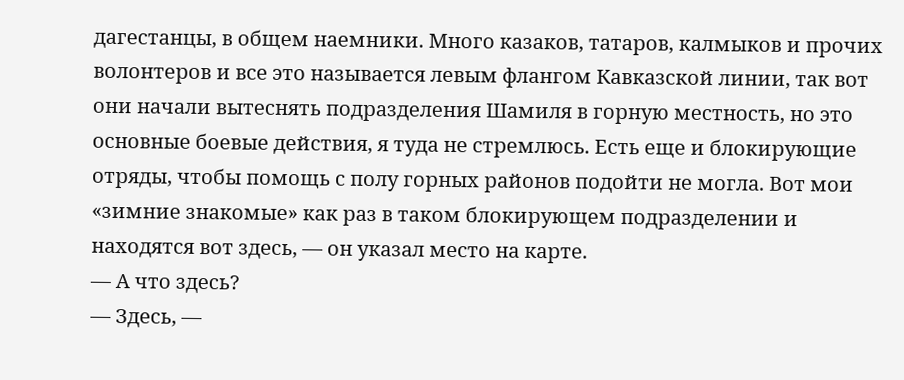дагестанцы, в общем наемники. Много казаков, татаров, калмыков и прочих волонтеров и все это называется левым флангом Кавказской линии, так вот они начали вытеснять подразделения Шамиля в горную местность, но это основные боевые действия, я туда не стремлюсь. Есть еще и блокирующие отряды, чтобы помощь с полу горных районов подойти не могла. Вот мои «зимние знакомые» как раз в таком блокирующем подразделении и находятся вот здесь, — он указал место на карте.
— А что здесь?
— Здесь, —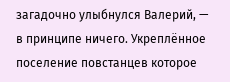загадочно улыбнулся Валерий, — в принципе ничего. Укреплённое поселение повстанцев которое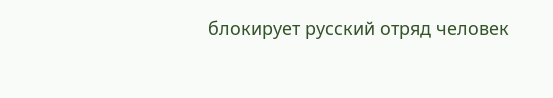блокирует русский отряд человек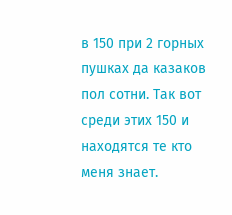в 150 при 2 горных пушках да казаков пол сотни. Так вот среди этих 150 и находятся те кто меня знает.